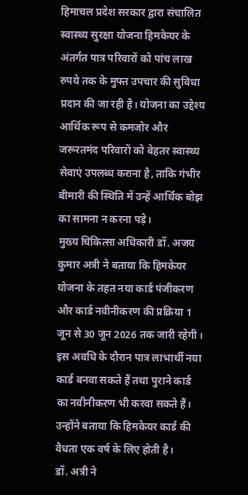हिमाचल प्रदेश सरकार द्वारा संचालित स्वास्थ्य सुरक्षा योजना हिमकेयर के अंतर्गत पात्र परिवारों को पांच लाख रुपये तक के मुफ्त उपचार की सुविधा प्रदान की जा रही है। योजना का उद्देश्य आर्थिक रूप से कमजोर और जरूरतमंद परिवारों को बेहतर स्वास्थ्य सेवाएं उपलब्ध कराना है, ताकि गंभीर बीमारी की स्थिति में उन्हें आर्थिक बोझ का सामना न करना पड़े।
मुख्य चिकित्सा अधिकारी डॉ. अजय कुमार अत्री ने बताया कि हिमकेयर योजना के तहत नया कार्ड पंजीकरण और कार्ड नवीनीकरण की प्रक्रिया 1 जून से 30 जून 2026 तक जारी रहेगी। इस अवधि के दौरान पात्र लाभार्थी नया कार्ड बनवा सकते हैं तथा पुराने कार्ड का नवीनीकरण भी करवा सकते हैं। उन्होंने बताया कि हिमकेयर कार्ड की वैधता एक वर्ष के लिए होती है।
डॉ. अत्री ने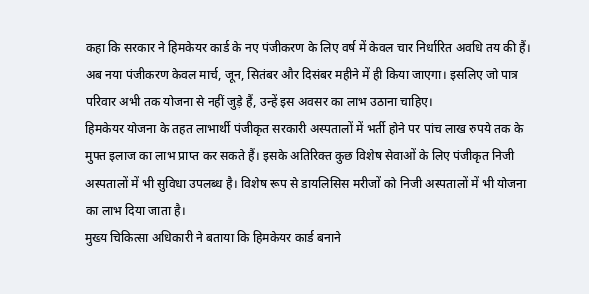कहा कि सरकार ने हिमकेयर कार्ड के नए पंजीकरण के लिए वर्ष में केवल चार निर्धारित अवधि तय की हैं। अब नया पंजीकरण केवल मार्च, जून, सितंबर और दिसंबर महीने में ही किया जाएगा। इसलिए जो पात्र परिवार अभी तक योजना से नहीं जुड़े हैं, उन्हें इस अवसर का लाभ उठाना चाहिए।
हिमकेयर योजना के तहत लाभार्थी पंजीकृत सरकारी अस्पतालों में भर्ती होने पर पांच लाख रुपये तक के मुफ्त इलाज का लाभ प्राप्त कर सकते हैं। इसके अतिरिक्त कुछ विशेष सेवाओं के लिए पंजीकृत निजी अस्पतालों में भी सुविधा उपलब्ध है। विशेष रूप से डायलिसिस मरीजों को निजी अस्पतालों में भी योजना का लाभ दिया जाता है।
मुख्य चिकित्सा अधिकारी ने बताया कि हिमकेयर कार्ड बनाने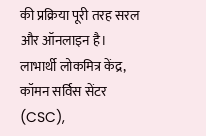की प्रक्रिया पूरी तरह सरल और ऑनलाइन है। लाभार्थी लोकमित्र केंद्र, कॉमन सर्विस सेंटर (CSC),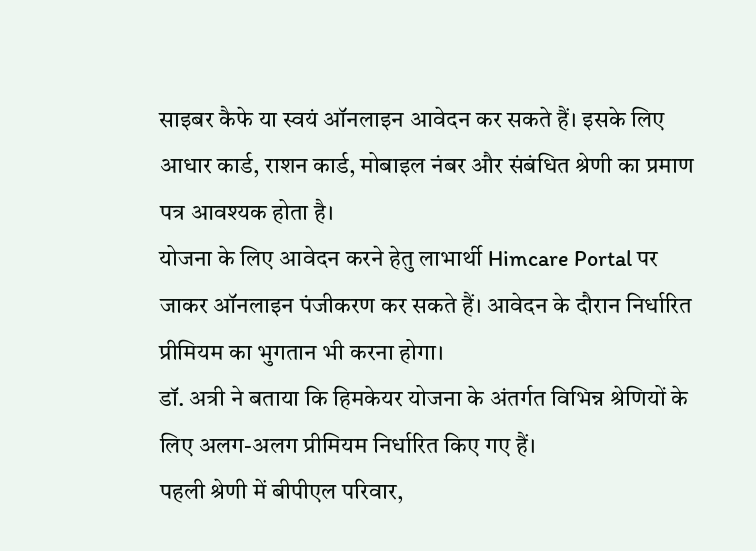साइबर कैफे या स्वयं ऑनलाइन आवेदन कर सकते हैं। इसके लिए आधार कार्ड, राशन कार्ड, मोबाइल नंबर और संबंधित श्रेणी का प्रमाण पत्र आवश्यक होता है।
योजना के लिए आवेदन करने हेतु लाभार्थी Himcare Portal पर जाकर ऑनलाइन पंजीकरण कर सकते हैं। आवेदन के दौरान निर्धारित प्रीमियम का भुगतान भी करना होगा।
डॉ. अत्री ने बताया कि हिमकेयर योजना के अंतर्गत विभिन्न श्रेणियों के लिए अलग-अलग प्रीमियम निर्धारित किए गए हैं।
पहली श्रेणी में बीपीएल परिवार,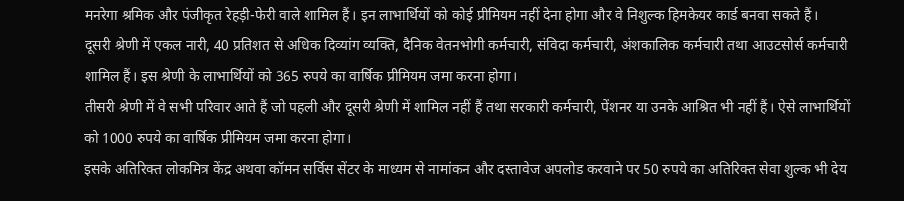मनरेगा श्रमिक और पंजीकृत रेहड़ी-फेरी वाले शामिल हैं। इन लाभार्थियों को कोई प्रीमियम नहीं देना होगा और वे निशुल्क हिमकेयर कार्ड बनवा सकते हैं।
दूसरी श्रेणी में एकल नारी, 40 प्रतिशत से अधिक दिव्यांग व्यक्ति, दैनिक वेतनभोगी कर्मचारी, संविदा कर्मचारी, अंशकालिक कर्मचारी तथा आउटसोर्स कर्मचारी शामिल हैं। इस श्रेणी के लाभार्थियों को 365 रुपये का वार्षिक प्रीमियम जमा करना होगा।
तीसरी श्रेणी में वे सभी परिवार आते हैं जो पहली और दूसरी श्रेणी में शामिल नहीं हैं तथा सरकारी कर्मचारी, पेंशनर या उनके आश्रित भी नहीं हैं। ऐसे लाभार्थियों को 1000 रुपये का वार्षिक प्रीमियम जमा करना होगा।
इसके अतिरिक्त लोकमित्र केंद्र अथवा कॉमन सर्विस सेंटर के माध्यम से नामांकन और दस्तावेज अपलोड करवाने पर 50 रुपये का अतिरिक्त सेवा शुल्क भी देय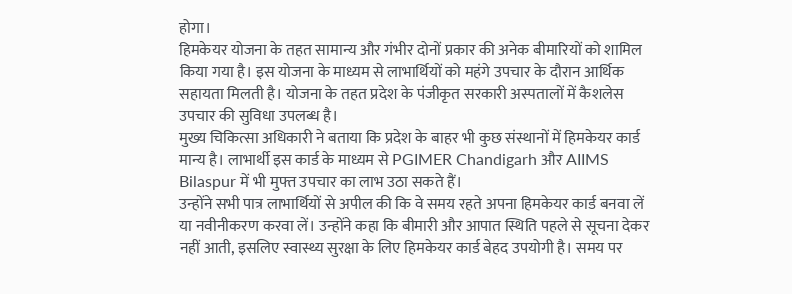होगा।
हिमकेयर योजना के तहत सामान्य और गंभीर दोनों प्रकार की अनेक बीमारियों को शामिल किया गया है। इस योजना के माध्यम से लाभार्थियों को महंगे उपचार के दौरान आर्थिक सहायता मिलती है। योजना के तहत प्रदेश के पंजीकृत सरकारी अस्पतालों में कैशलेस उपचार की सुविधा उपलब्ध है।
मुख्य चिकित्सा अधिकारी ने बताया कि प्रदेश के बाहर भी कुछ संस्थानों में हिमकेयर कार्ड मान्य है। लाभार्थी इस कार्ड के माध्यम से PGIMER Chandigarh और AIIMS Bilaspur में भी मुफ्त उपचार का लाभ उठा सकते हैं।
उन्होंने सभी पात्र लाभार्थियों से अपील की कि वे समय रहते अपना हिमकेयर कार्ड बनवा लें या नवीनीकरण करवा लें। उन्होंने कहा कि बीमारी और आपात स्थिति पहले से सूचना देकर नहीं आती, इसलिए स्वास्थ्य सुरक्षा के लिए हिमकेयर कार्ड बेहद उपयोगी है। समय पर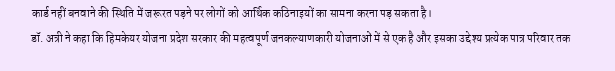कार्ड नहीं बनवाने की स्थिति में जरूरत पड़ने पर लोगों को आर्थिक कठिनाइयों का सामना करना पड़ सकता है।
डॉ. अत्री ने कहा कि हिमकेयर योजना प्रदेश सरकार की महत्वपूर्ण जनकल्याणकारी योजनाओं में से एक है और इसका उद्देश्य प्रत्येक पात्र परिवार तक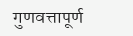गुणवत्तापूर्ण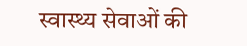स्वास्थ्य सेवाओं की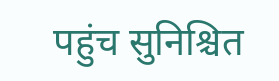पहुंच सुनिश्चित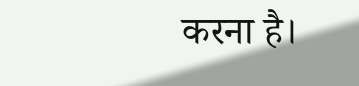करना है।